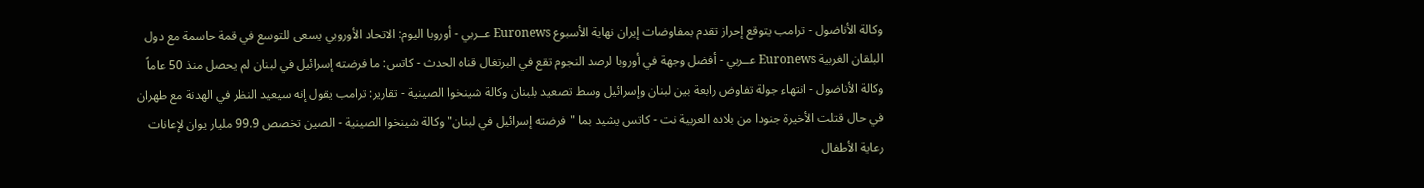وكالة الأناضول - ترامب يتوقع إحراز تقدم بمفاوضات إيران نهاية الأسبوع Euronews عــربي - أوروبا اليوم: الاتحاد الأوروبي يسعى للتوسع في قمة حاسمة مع دول البلقان الغربية Euronews عــربي - أفضل وجهة في أوروبا لرصد النجوم تقع في البرتغال قناه الحدث - كاتس: ما فرضته إسرائيل في لبنان لم يحصل منذ 50 عاماً وكالة الأناضول - انتهاء جولة تفاوض رابعة بين لبنان وإسرائيل وسط تصعيد بلبنان وكالة شينخوا الصينية - تقارير: ترامب يقول إنه سيعيد النظر في الهدنة مع طهران في حال قتلت الأخيرة جنودا من بلاده العربية نت - كاتس يشيد بما "فرضته إسرائيل في لبنان" وكالة شينخوا الصينية - الصين تخصص 99.9 مليار يوان لإعانات رعاية الأطفال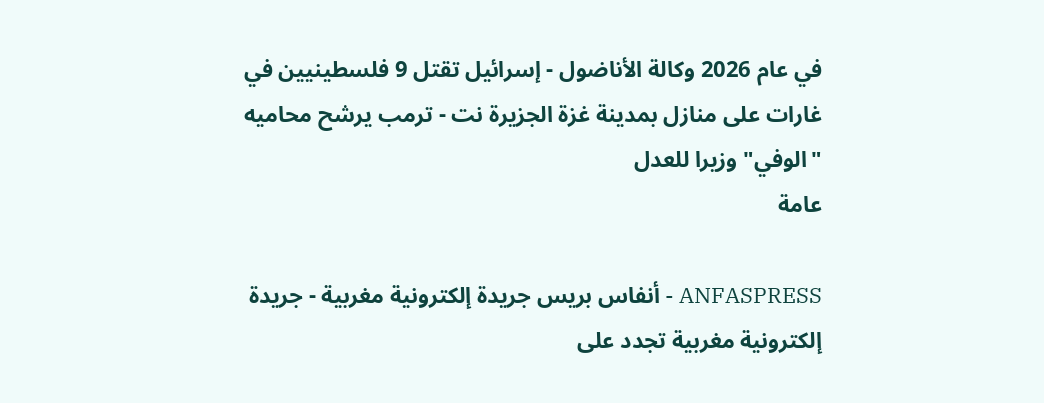في عام 2026 وكالة الأناضول - إسرائيل تقتل 9 فلسطينيين في غارات على منازل بمدينة غزة الجزيرة نت - ترمب يرشح محاميه "الوفي" وزيرا للعدل
عامة

ANFASPRESS - أنفاس بريس جريدة إلكترونية مغربية - جريدة إلكترونية مغربية تجدد على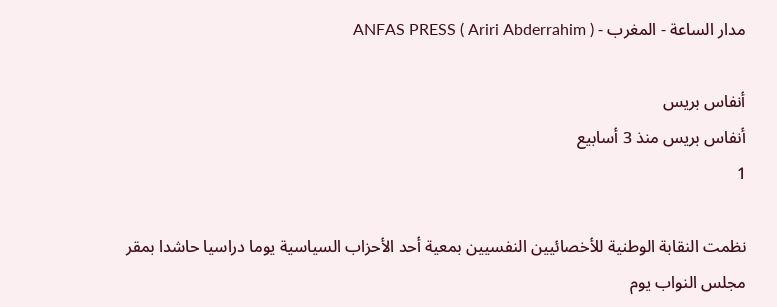مدار الساعة - المغرب - ANFAS PRESS ( Ariri Abderrahim )

أنفاس بريس
أنفاس بريس منذ 3 أسابيع
1

نظمت النقابة الوطنية للأخصائيين النفسيين بمعية أحد الأحزاب السياسية يوما دراسيا حاشدا بمقر مجلس النواب يوم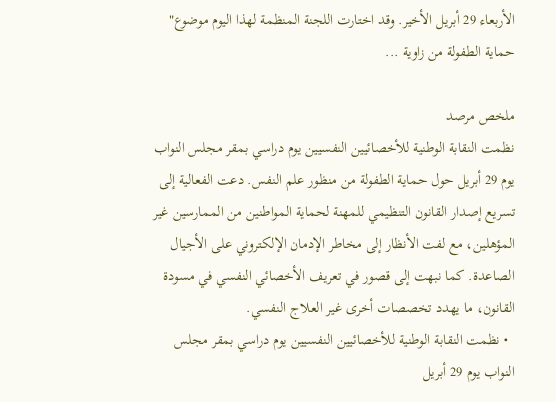الأربعاء 29 أبريل الأخير. وقد اختارت اللجنة المنظمة لهذا اليوم موضوع" حماية الطفولة من زاوية ...

ملخص مرصد
نظمت النقابة الوطنية للأخصائيين النفسيين يوم دراسي بمقر مجلس النواب يوم 29 أبريل حول حماية الطفولة من منظور علم النفس. دعت الفعالية إلى تسريع إصدار القانون التنظيمي للمهنة لحماية المواطنين من الممارسين غير المؤهلين، مع لفت الأنظار إلى مخاطر الإدمان الإلكتروني على الأجيال الصاعدة. كما نبهت إلى قصور في تعريف الأخصائي النفسي في مسودة القانون، ما يهدد تخصصات أخرى غير العلاج النفسي.
  • نظمت النقابة الوطنية للأخصائيين النفسيين يوم دراسي بمقر مجلس النواب يوم 29 أبريل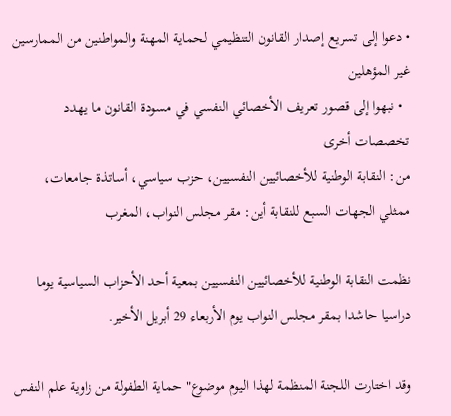• دعوا إلى تسريع إصدار القانون التنظيمي لحماية المهنة والمواطنين من الممارسين غير المؤهلين
  • نبهوا إلى قصور تعريف الأخصائي النفسي في مسودة القانون ما يهدد تخصصات أخرى
من: النقابة الوطنية للأخصائيين النفسيين، حزب سياسي، أساتذة جامعات، ممثلي الجهات السبع للنقابة أين: مقر مجلس النواب، المغرب

نظمت النقابة الوطنية للأخصائيين النفسيين بمعية أحد الأحزاب السياسية يوما دراسيا حاشدا بمقر مجلس النواب يوم الأربعاء 29 أبريل الأخير.

وقد اختارت اللجنة المنظمة لهذا اليوم موضوع" حماية الطفولة من زاوية علم النفس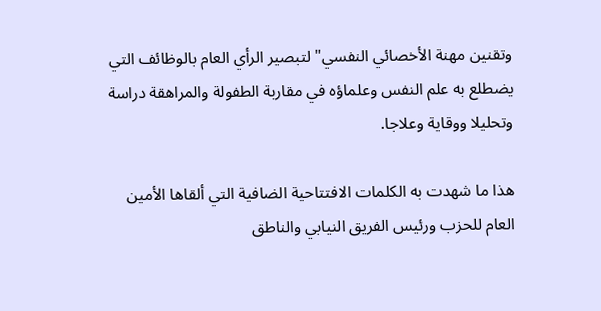وتقنين مهنة الأخصائي النفسي" لتبصير الرأي العام بالوظائف التي يضطلع به علم النفس وعلماؤه في مقاربة الطفولة والمراهقة دراسة وتحليلا ووقاية وعلاجا.

هذا ما شهدت به الكلمات الافتتاحية الضافية التي ألقاها الأمين العام للحزب ورئيس الفريق النيابي والناطق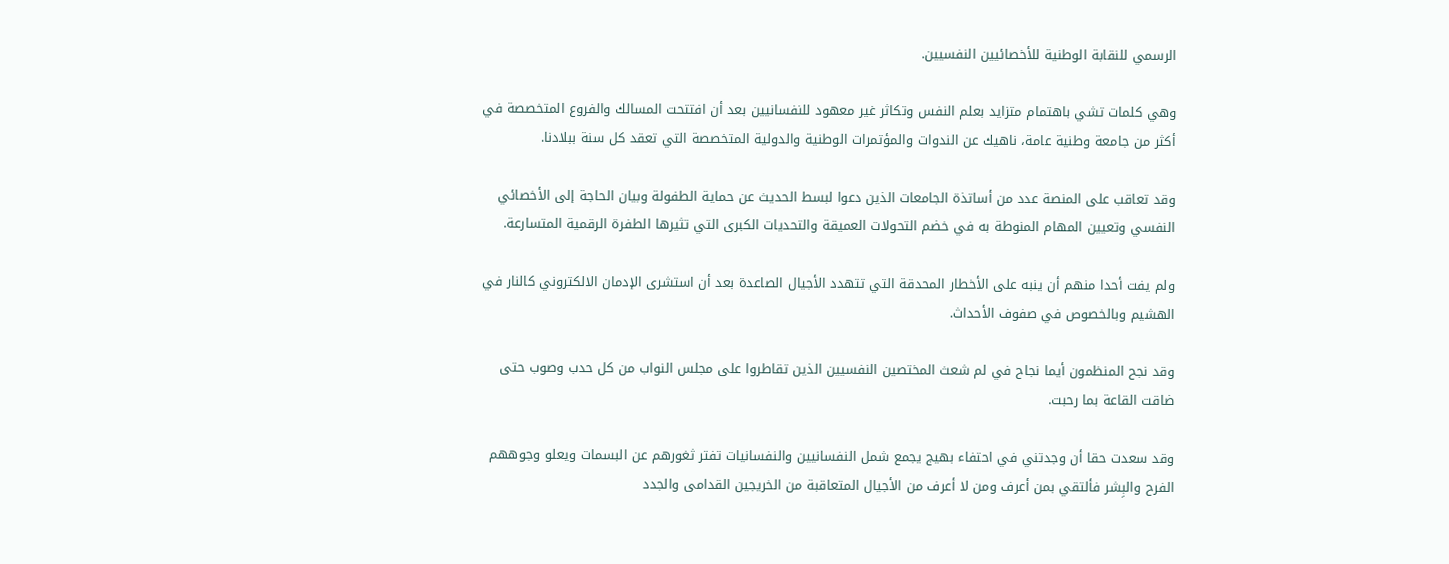الرسمي للنقابة الوطنية للأخصائيين النفسيين.

وهي كلمات تشي باهتمام متزايد بعلم النفس وتكاثر غير معهود للنفسانيين بعد أن افتتحت المسالك والفروع المتخصصة في أكثر من جامعة وطنية عامة، ناهيك عن الندوات والمؤتمرات الوطنية والدولية المتخصصة التي تعقد كل سنة ببلادنا.

وقد تعاقب على المنصة عدد من أساتذة الجامعات الذين دعوا لبسط الحديث عن حماية الطفولة وبيان الحاجة إلى الأخصائي النفسي وتعيين المهام المنوطة به في خضم التحولات العميقة والتحديات الكبرى التي تثيرها الطفرة الرقمية المتسارعة.

ولم يفت أحدا منهم أن ينبه على الأخطار المحدقة التي تتهدد الأجيال الصاعدة بعد أن استشرى الإدمان الالكتروني كالنار في الهشيم وبالخصوص في صفوف الأحداث.

وقد نجح المنظمون أيما نجاح في لم شعث المختصين النفسيين الذين تقاطروا على مجلس النواب من كل حدب وصوب حتى ضاقت القاعة بما رحبت.

وقد سعدت حقا أن وجدتني في احتفاء بهيج يجمع شمل النفسانيين والنفسانيات تفتر ثغورهم عن البسمات ويعلو وجوههم الفرح والبِشر فألتقي بمن أعرف ومن لا أعرف من الأجيال المتعاقبة من الخريجين القدامى والجدد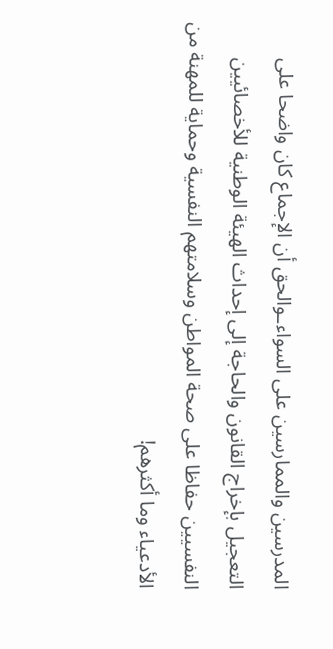المدرسين والممارسين على السواءـوالحق أن الإجماع كان واضحا على التعجيل بإخراج القانون والحاجة إلى إحداث الهيئة الوطنية للأخصائيين النفسيين حفاظا على صحة المواطن وسلامتهم النفسية وحماية للمهنة من الأدعياء وما أكثرهم!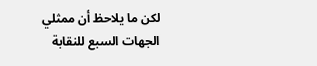لكن ما يلاحظ أن ممثلي الجهات السبع للنقابة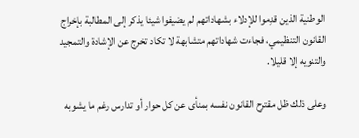الوطنية الذين قدِموا للإدلاء بشهاداتهم لم يضيفوا شيئا يذكر إلى المطالبة بإخراج القانون التنظيمي، فجاءت شهاداتهم متشابهة لا تكاد تخرج عن الإشادة والتمجيد والتنويه إلا قليلا.

وعلى ذلك ظل مقترح القانون نفسه بمنأى عن كل حوار أو تدارس رغم ما يشوبه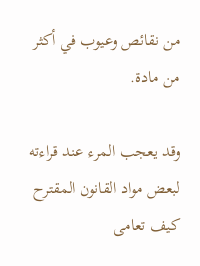من نقائص وعيوب في أكثر من مادة.

وقد يعجب المرء عند قراءته لبعض مواد القانون المقترح كيف تعامى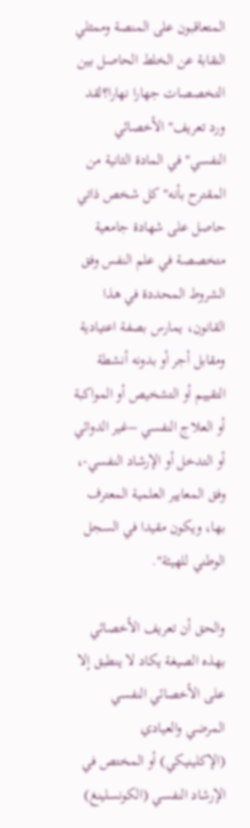المتعاقبون على المنصة وممثلي النقابة عن الخلط الحاصل بين التخصصات جهارا نهارا؟لقد ورد تعريف" الأخصائي النفسي" في المادة الثانية من المقترح بأنه" كل شخص ذاتي حاصل على شهادة جامعية متخصصة في علم النفس وفق الشروط المحددة في هذا القانون، يمارس بصفة اعتيادية ومقابل أجر أو بدونه أنشطة التقييم أو التشخيص أو المواكبة أو العلاج النفسي –غير الدوائي أو التدخل أو الإرشاد النفسي-، وفق المعايير العلمية المعترف بها، ويكون مقيدا في السجل الوطني للهيئة".

والحق أن تعريف الأخصائي بهذه الصيغة يكاد لا ينطبق إلا على الأخصائي النفسي المرضي والعيادي (الإكلينيكي) أو المختص في الإرشاد النفسي (الكونسلينغ)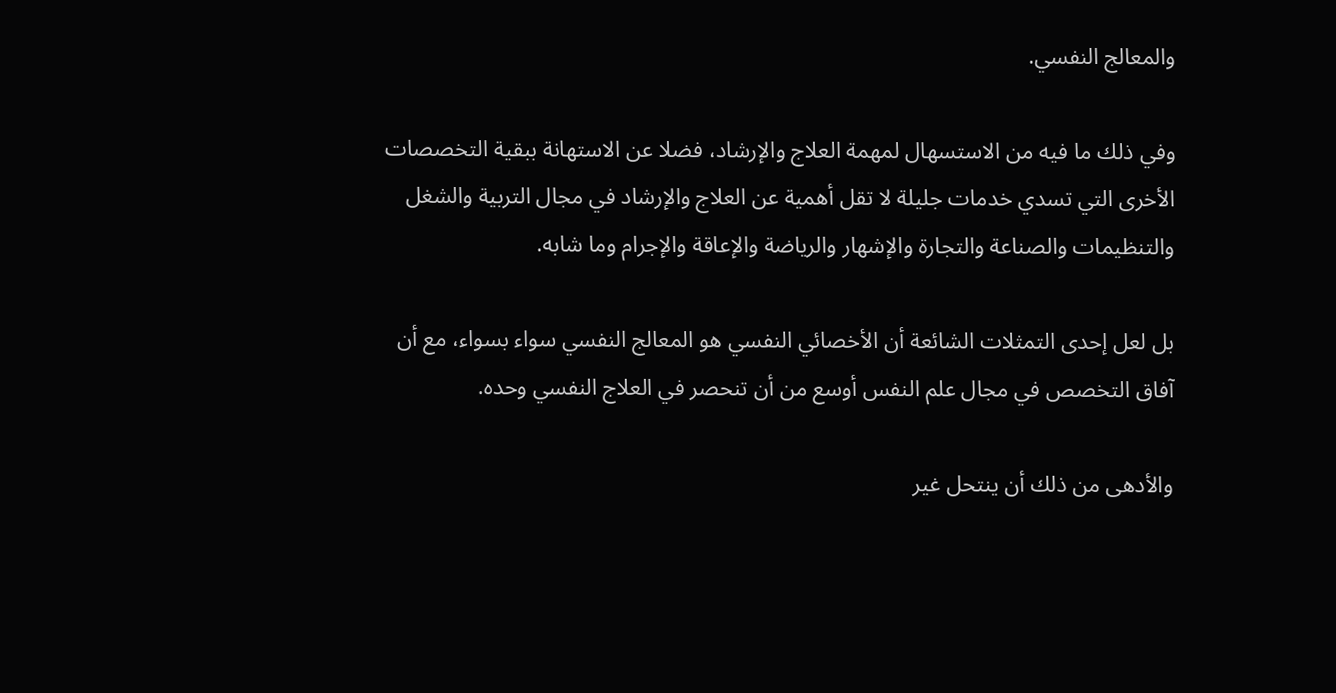والمعالج النفسي.

وفي ذلك ما فيه من الاستسهال لمهمة العلاج والإرشاد، فضلا عن الاستهانة ببقية التخصصات الأخرى التي تسدي خدمات جليلة لا تقل أهمية عن العلاج والإرشاد في مجال التربية والشغل والتنظيمات والصناعة والتجارة والإشهار والرياضة والإعاقة والإجرام وما شابه.

بل لعل إحدى التمثلات الشائعة أن الأخصائي النفسي هو المعالج النفسي سواء بسواء، مع أن آفاق التخصص في مجال علم النفس أوسع من أن تنحصر في العلاج النفسي وحده.

والأدهى من ذلك أن ينتحل غير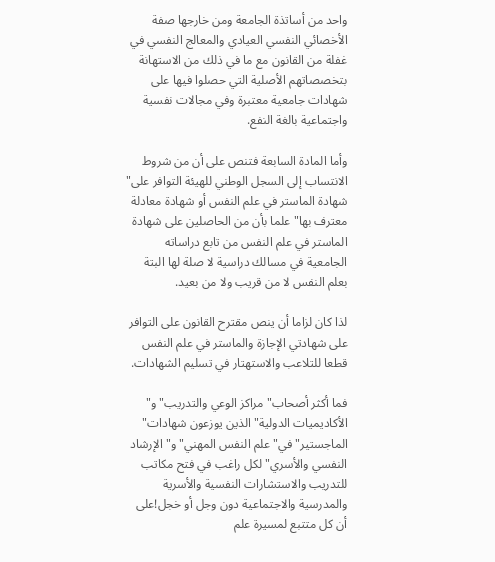واحد من أساتذة الجامعة ومن خارجها صفة الأخصائي النفسي العيادي والمعالج النفسي في غفلة من القانون مع ما في ذلك من الاستهانة بتخصصاتهم الأصلية التي حصلوا فيها على شهادات جامعية معتبرة وفي مجالات نفسية واجتماعية بالغة النفع.

وأما المادة السابعة فتنص على أن من شروط الانتساب إلى السجل الوطني للهيئة التوافر على" شهادة الماستر في علم النفس أو شهادة معادلة معترف بها" علما بأن من الحاصلين على شهادة الماستر في علم النفس من تابع دراساته الجامعية في مسالك دراسية لا صلة لها البتة بعلم النفس لا من قريب ولا من بعيد.

لذا كان لزاما أن ينص مقترح القانون على التوافر على شهادتي الإجازة والماستر في علم النفس قطعا للتلاعب والاستهتار في تسليم الشهادات.

فما أكثر أصحاب" مراكز الوعي والتدريب" و" الأكاديميات الدولية" الذين يوزعون شهادات" الماجستير" في" علم النفس المهني" و" الإرشاد النفسي والأسري" لكل راغب في فتح مكاتب للتدريب والاستشارات النفسية والأسرية والمدرسية والاجتماعية دون وجل أو خجل!على أن كل متتبع لمسيرة علم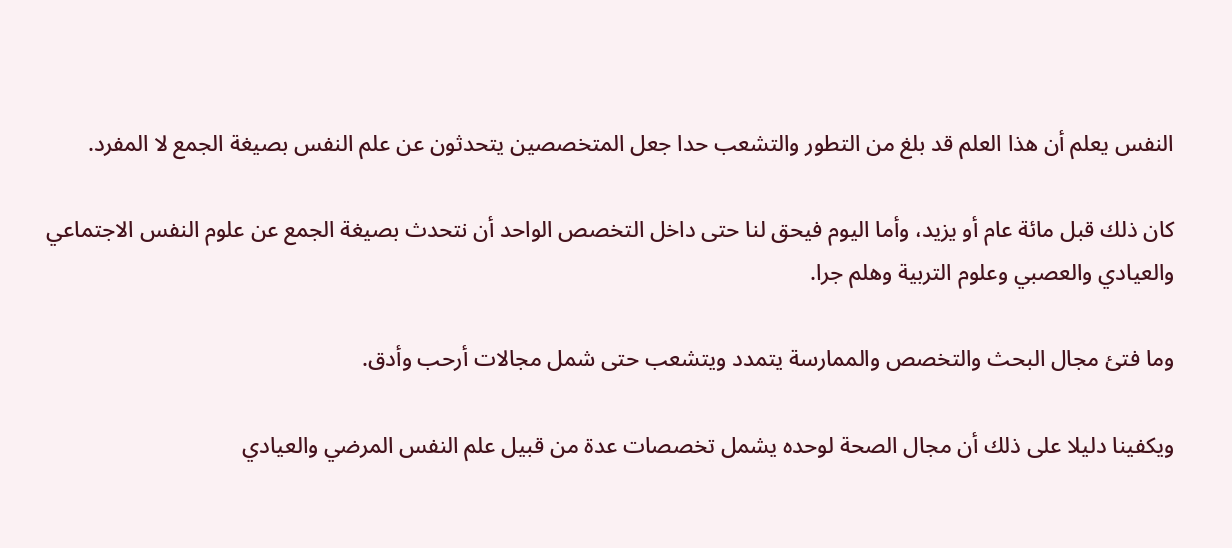النفس يعلم أن هذا العلم قد بلغ من التطور والتشعب حدا جعل المتخصصين يتحدثون عن علم النفس بصيغة الجمع لا المفرد.

كان ذلك قبل مائة عام أو يزيد، وأما اليوم فيحق لنا حتى داخل التخصص الواحد أن نتحدث بصيغة الجمع عن علوم النفس الاجتماعي والعيادي والعصبي وعلوم التربية وهلم جرا.

وما فتئ مجال البحث والتخصص والممارسة يتمدد ويتشعب حتى شمل مجالات أرحب وأدق.

ويكفينا دليلا على ذلك أن مجال الصحة لوحده يشمل تخصصات عدة من قبيل علم النفس المرضي والعيادي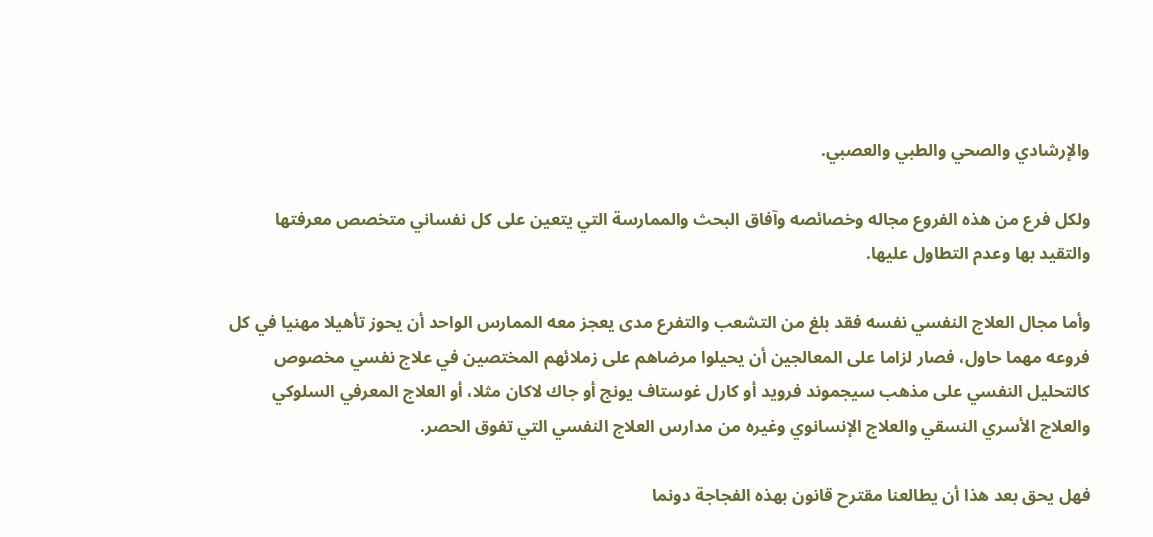والإرشادي والصحي والطبي والعصبي.

ولكل فرع من هذه الفروع مجاله وخصائصه وآفاق البحث والممارسة التي يتعين على كل نفساني متخصص معرفتها والتقيد بها وعدم التطاول عليها.

وأما مجال العلاج النفسي نفسه فقد بلغ من التشعب والتفرع مدى يعجز معه الممارس الواحد أن يحوز تأهيلا مهنيا في كل فروعه مهما حاول، فصار لزاما على المعالجين أن يحيلوا مرضاهم على زملائهم المختصين في علاج نفسي مخصوص كالتحليل النفسي على مذهب سيجموند فرويد أو كارل غوستاف يونج أو جاك لاكان مثلا، أو العلاج المعرفي السلوكي والعلاج الأسري النسقي والعلاج الإنسانوي وغيره من مدارس العلاج النفسي التي تفوق الحصر.

فهل يحق بعد هذا أن يطالعنا مقترح قانون بهذه الفجاجة دونما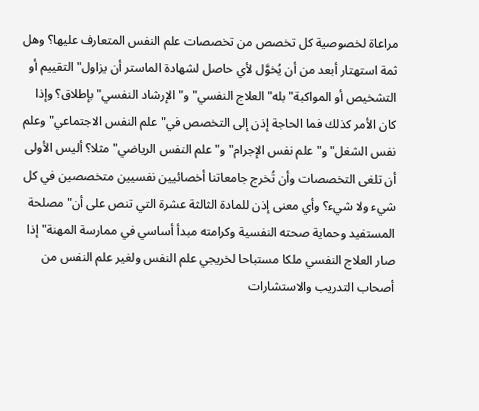مراعاة لخصوصية كل تخصص من تخصصات علم النفس المتعارف عليها؟ وهل ثمة استهتار أبعد من أن يُخوَّل لأي حاصل لشهادة الماستر أن يزاول" التقييم أو التشخيص أو المواكبة" بله" العلاج النفسي" و" الإرشاد النفسي" بإطلاق؟ وإذا كان الأمر كذلك فما الحاجة إذن إلى التخصص في" علم النفس الاجتماعي" وعلم نفس الشغل" و" علم نفس الإجرام" و" علم النفس الرياضي" مثلا؟ أليس الأولى أن تلغى التخصصات وأن تُخرج جامعاتنا أخصائيين نفسيين متخصصين في كل شيء ولا شيء؟ وأي معنى إذن للمادة الثالثة عشرة التي تنص على أن" مصلحة المستفيد وحماية صحته النفسية وكرامته مبدأ أساسي في ممارسة المهنة" إذا صار العلاج النفسي ملكا مستباحا لخريجي علم النفس ولغير علم النفس من أصحاب التدريب والاستشارات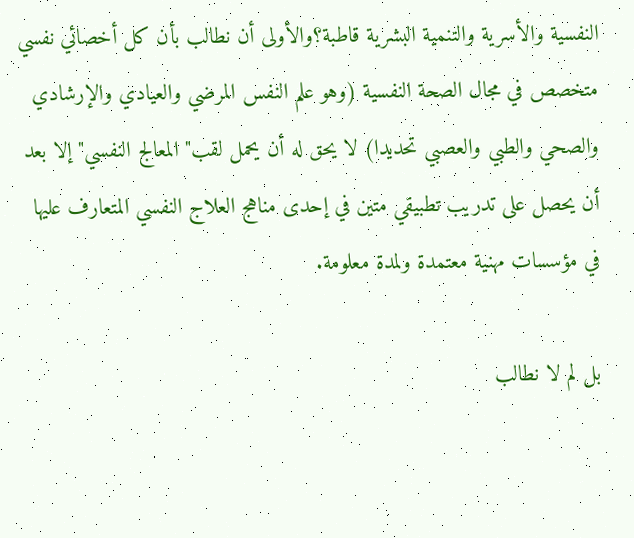النفسية والأسرية والتنمية البشرية قاطبة؟والأولى أن نطالب بأن كل أخصائي نفسي متخصص في مجال الصحة النفسية (وهو علم النفس المرضي والعيادي والإرشادي والصحي والطبي والعصبي تحديدا) لا يحق له أن يحمل لقب" المعالج النفسي" إلا بعد أن يحصل على تدريب تطبيقي متين في إحدى مناهج العلاج النفسي المتعارف عليها في مؤسسات مهنية معتمدة ولمدة معلومة.

بل لم لا نطالب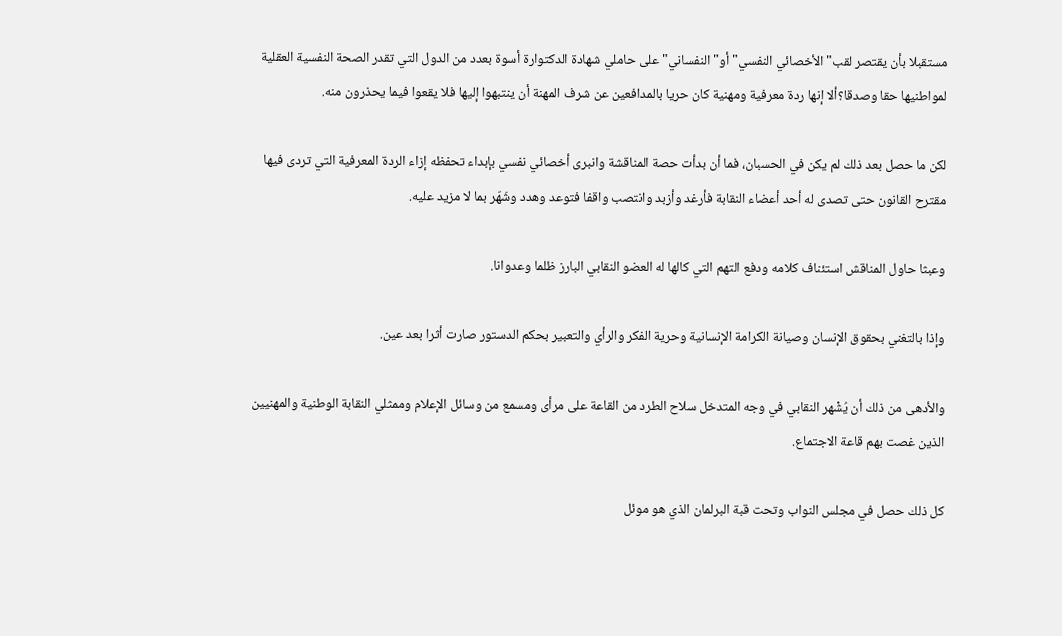مستقبلا بأن يقتصر لقب" الأخصائي النفسي" أو" النفساني" على حاملي شهادة الدكتوارة أسوة بعدد من الدول التي تقدر الصحة النفسية العقلية لمواطنيها حقا وصدقا؟ألا إنها ردة معرفية ومهنية كان حريا بالمدافعين عن شرف المهنة أن ينتبهوا إليها فلا يقعوا فيما يحذرون منه.

لكن ما حصل بعد ذلك لم يكن في الحسبان، فما أن بدأت حصة المناقشة وانبرى أخصائي نفسي بإبداء تحفظه إزاء الردة المعرفية التي تردى فيها مقترح القانون حتى تصدى له أحد أعضاء النقابة فأرغد وأزبد وانتصب واقفا فتوعد وهدد وشَهّر بما لا مزيد عليه.

وعبثا حاول المناقش استئناف كلامه ودفع التهم التي كالها له العضو النقابي البارز ظلما وعدوانا.

وإذا بالتغني بحقوق الإنسان وصيانة الكرامة الإنسانية وحرية الفكر والرأي والتعبير بحكم الدستور صارت أثرا بعد عين.

والأدهى من ذلك أن يُشْهر النقابي في وجه المتدخل سلاح الطرد من القاعة على مرأى ومسمع من وسائل الإعلام وممثلي النقابة الوطنية والمهنيين الذين غصت بهم قاعة الاجتماع.

كل ذلك حصل في مجلس النواب وتحت قبة البرلمان الذي هو موئل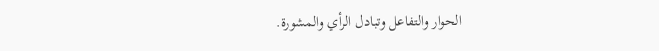الحوار والتفاعل وتبادل الرأي والمشورة.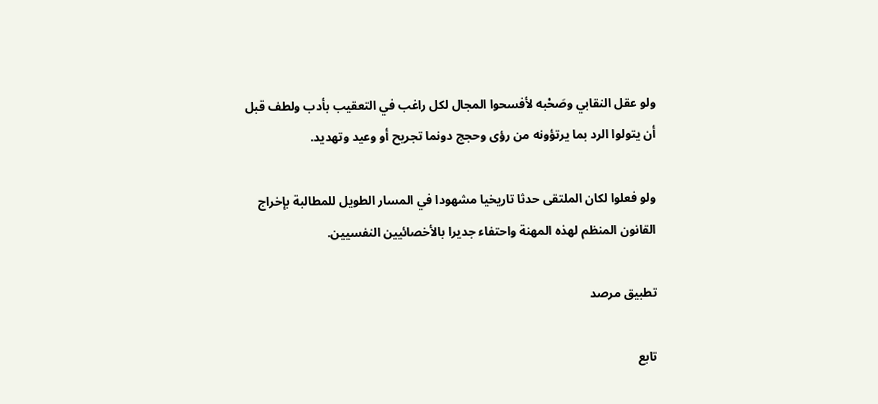ولو عقل النقابي وصَحْبه لأفسحوا المجال لكل راغب في التعقيب بأدب ولطف قبل أن يتولوا الرد بما يرتؤونه من رؤى وحجج دونما تجريح أو وعيد وتهديد.

ولو فعلوا لكان الملتقى حدثا تاريخيا مشهودا في المسار الطويل للمطالبة بإخراج القانون المنظم لهذه المهنة واحتفاء جديرا بالأخصائيين النفسيين.

تطبيق مرصد

تابع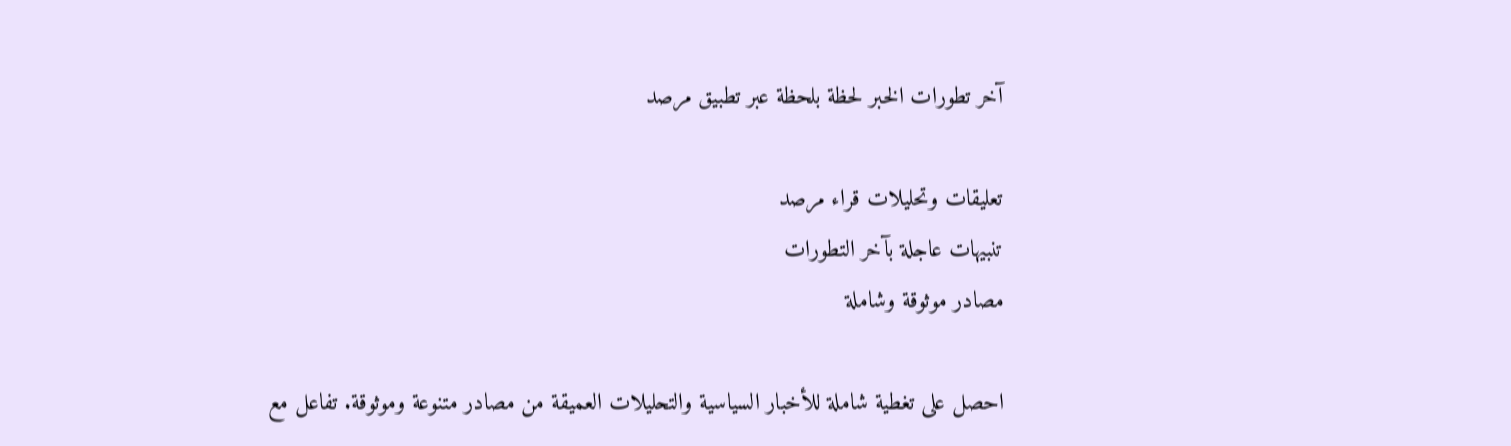آخر تطورات الخبر لحظة بلحظة عبر تطبيق مرصد

تعليقات وتحليلات قراء مرصد
تنبيهات عاجلة بآخر التطورات
مصادر موثوقة وشاملة

احصل على تغطية شاملة للأخبار السياسية والتحليلات العميقة من مصادر متنوعة وموثوقة. تفاعل مع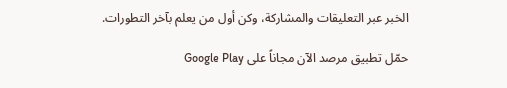الخبر عبر التعليقات والمشاركة، وكن أول من يعلم بآخر التطورات.

حمّل تطبيق مرصد الآن مجاناً على Google Play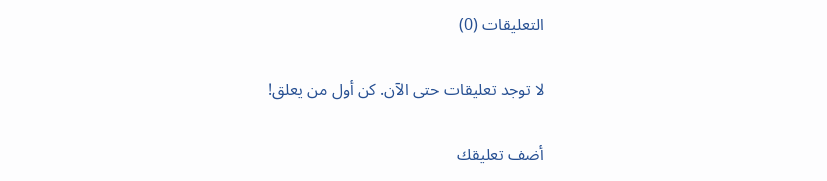التعليقات (0)

لا توجد تعليقات حتى الآن. كن أول من يعلق!

أضف تعليقك